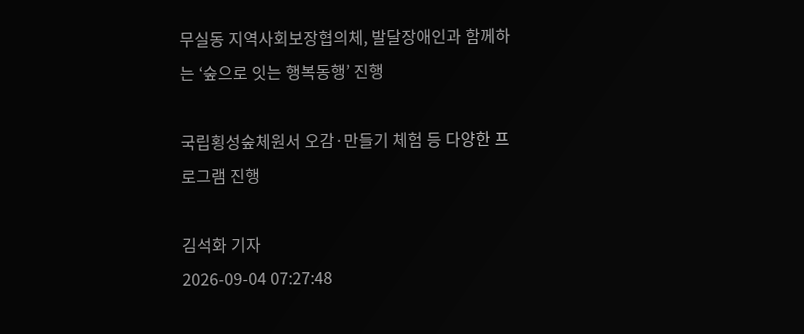무실동 지역사회보장협의체, 발달장애인과 함께하는 ‘숲으로 잇는 행복동행’ 진행

국립횡성숲체원서 오감·만들기 체험 등 다양한 프로그램 진행

김석화 기자
2026-09-04 07:27:48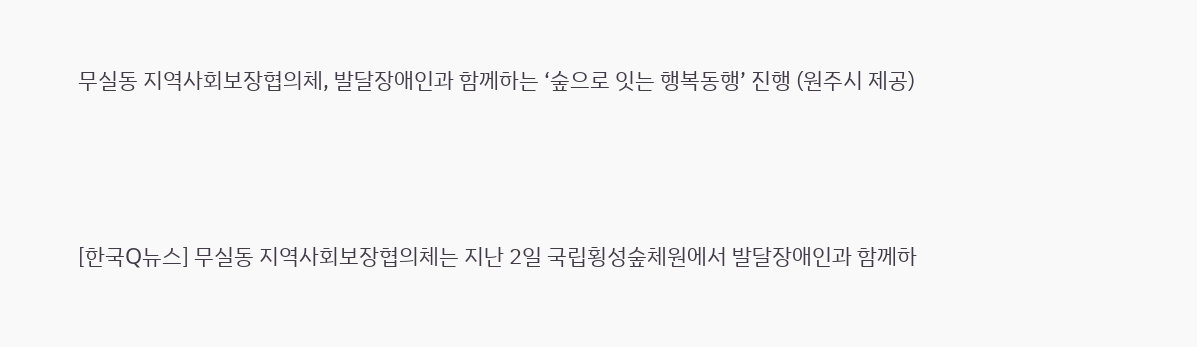무실동 지역사회보장협의체, 발달장애인과 함께하는 ‘숲으로 잇는 행복동행’ 진행 (원주시 제공)



[한국Q뉴스] 무실동 지역사회보장협의체는 지난 2일 국립횡성숲체원에서 발달장애인과 함께하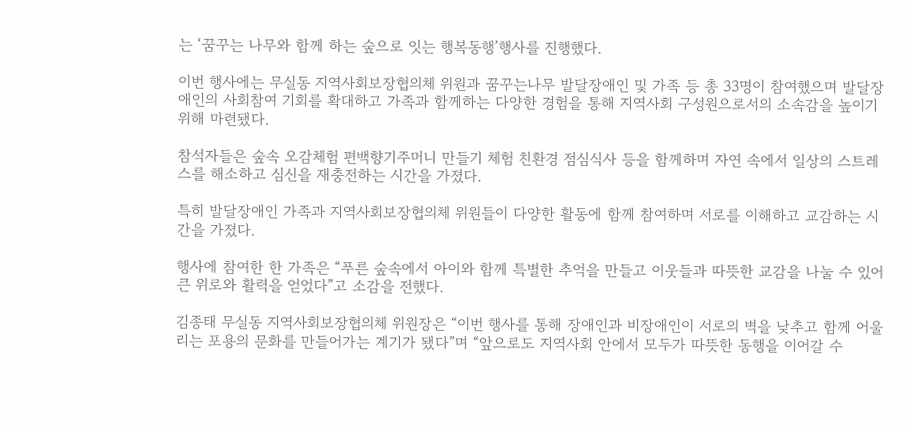는 ‘꿈꾸는 나무와 함께 하는 숲으로 잇는 행복동행’행사를 진행했다.

이번 행사에는 무실동 지역사회보장협의체 위원과 꿈꾸는나무 발달장애인 및 가족 등 총 33명이 참여했으며 발달장애인의 사회참여 기회를 확대하고 가족과 함께하는 다양한 경험을 통해 지역사회 구성원으로서의 소속감을 높이기 위해 마련됐다.

참석자들은 숲속 오감체험 편백향기주머니 만들기 체험 친환경 점심식사 등을 함께하며 자연 속에서 일상의 스트레스를 해소하고 심신을 재충전하는 시간을 가졌다.

특히 발달장애인 가족과 지역사회보장협의체 위원들이 다양한 활동에 함께 참여하며 서로를 이해하고 교감하는 시간을 가졌다.

행사에 참여한 한 가족은 “푸른 숲속에서 아이와 함께 특별한 추억을 만들고 이웃들과 따뜻한 교감을 나눌 수 있어 큰 위로와 활력을 얻었다”고 소감을 전했다.

김종태 무실동 지역사회보장협의체 위원장은 “이번 행사를 통해 장애인과 비장애인이 서로의 벽을 낮추고 함께 어울리는 포용의 문화를 만들어가는 계기가 됐다”며 “앞으로도 지역사회 안에서 모두가 따뜻한 동행을 이어갈 수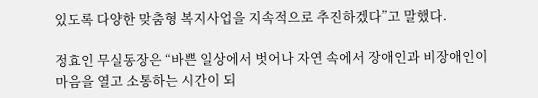있도록 다양한 맞춤형 복지사업을 지속적으로 추진하겠다”고 말했다.

정효인 무실동장은 “바쁜 일상에서 벗어나 자연 속에서 장애인과 비장애인이 마음을 열고 소통하는 시간이 되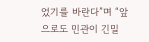었기를 바란다”며 “앞으로도 민관이 긴밀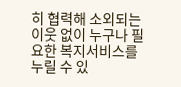히 협력해 소외되는 이웃 없이 누구나 필요한 복지서비스를 누릴 수 있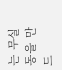는 무실동을 만드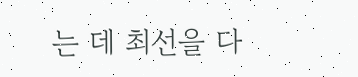는 데 최선을 다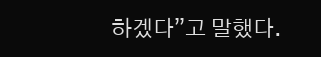하겠다”고 말했다.